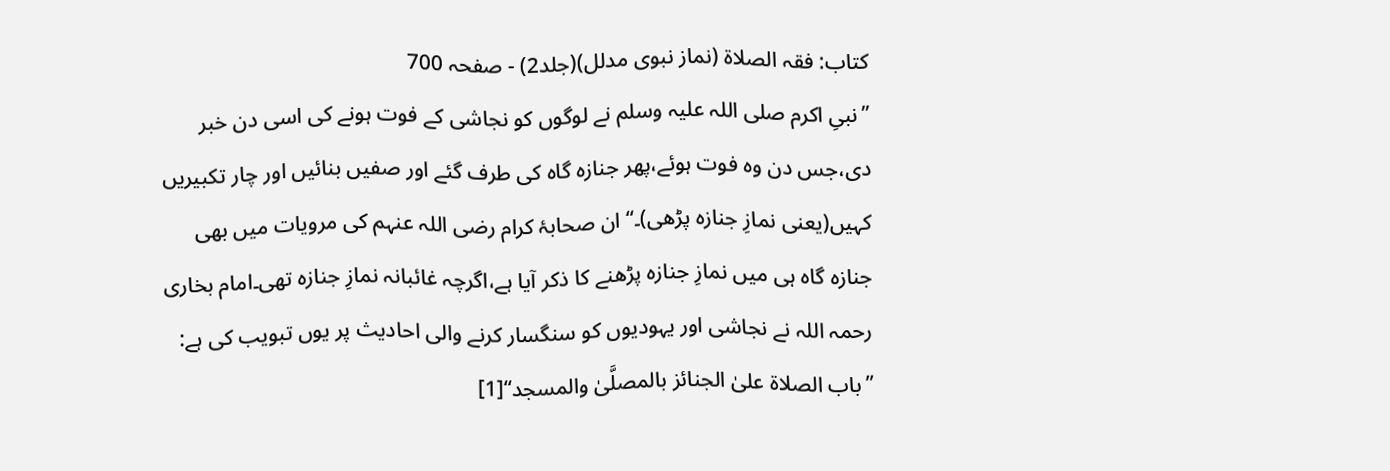کتاب: فقہ الصلاۃ (نماز نبوی مدلل)(جلد2) - صفحہ 700
’’نبیِ اکرم صلی اللہ علیہ وسلم نے لوگوں کو نجاشی کے فوت ہونے کی اسی دن خبر دی،جس دن وہ فوت ہوئے،پھر جنازہ گاہ کی طرف گئے اور صفیں بنائیں اور چار تکبیریں کہیں(یعنی نمازِ جنازہ پڑھی)۔‘‘ ان صحابۂ کرام رضی اللہ عنہم کی مرویات میں بھی جنازہ گاہ ہی میں نمازِ جنازہ پڑھنے کا ذکر آیا ہے،اگرچہ غائبانہ نمازِ جنازہ تھی۔امام بخاری رحمہ اللہ نے نجاشی اور یہودیوں کو سنگسار کرنے والی احادیث پر یوں تبویب کی ہے: ’’باب الصلاۃ علیٰ الجنائز بالمصلَّیٰ والمسجد‘‘[1]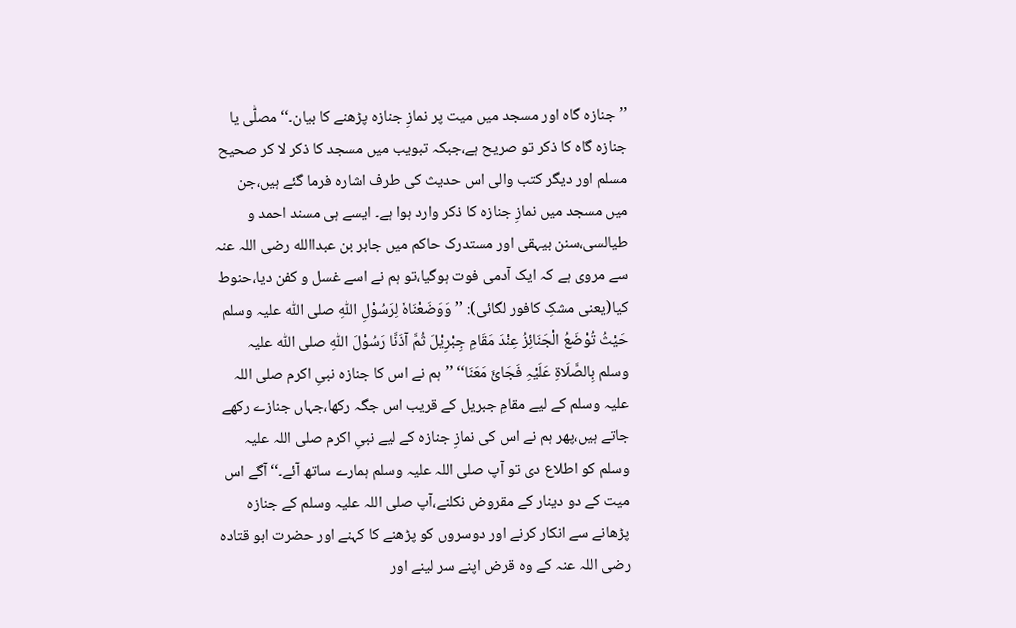’’جنازہ گاہ اور مسجد میں میت پر نمازِ جنازہ پڑھنے کا بیان۔‘‘ مصلّٰی یا جنازہ گاہ کا ذکر تو صریح ہے،جبکہ تبویب میں مسجد کا ذکر لا کر صحیح مسلم اور دیگر کتب والی اس حدیث کی طرف اشارہ فرما گئے ہیں،جن میں مسجد میں نمازِ جنازہ کا ذکر وارد ہوا ہے۔ ایسے ہی مسند احمد و طیالسی،سنن بیہقی اور مستدرک حاکم میں جابر بن عبداالله رضی اللہ عنہ سے مروی ہے کہ ایک آدمی فوت ہوگیا،تو ہم نے اسے غسل و کفن دیا،حنوط کیا(یعنی مشکِ کافور لگائی): ’’وَوَضَعْنَاہٗ لِرَسُوْلِ اللّٰہِ صلی اللّٰه علیہ وسلم حَیْثُ تُوْضَعُ الْجَنَائِزُ عِنْدَ مَقَامِ جِبْرِیْلَ ثُمَّ آذَنَّا رَسُوْلَ اللّٰہِ صلی اللّٰه علیہ وسلم بِالصَّلَاۃِ عَلَیْہِ فَجَائَ مَعَنَا‘‘ ’’ہم نے اس کا جنازہ نبیِ اکرم صلی اللہ علیہ وسلم کے لیے مقامِ جبریل کے قریب اس جگہ رکھا،جہاں جنازے رکھے جاتے ہیں،پھر ہم نے اس کی نمازِ جنازہ کے لیے نبیِ اکرم صلی اللہ علیہ وسلم کو اطلاع دی تو آپ صلی اللہ علیہ وسلم ہمارے ساتھ آئے۔‘‘ آگے اس میت کے دو دینار کے مقروض نکلنے،آپ صلی اللہ علیہ وسلم کے جنازہ پڑھانے سے انکار کرنے اور دوسروں کو پڑھنے کا کہنے اور حضرت ابو قتادہ رضی اللہ عنہ کے وہ قرض اپنے سر لینے اور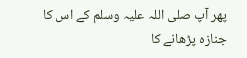پھر آپ صلی اللہ علیہ وسلم کے اس کا جنازہ پڑھانے کا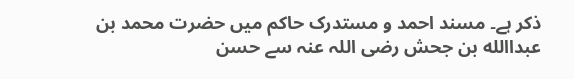ذکر ہے۔ مسند احمد و مستدرک حاکم میں حضرت محمد بن عبداالله بن جحش رضی اللہ عنہ سے حسن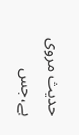حدیث مروی ہے،جس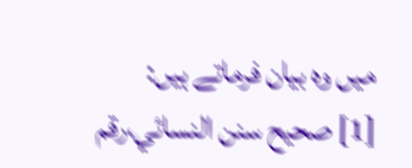میں وہ بیان فرماتے ہیں:
[1] صحیح سنن النسائي،رقم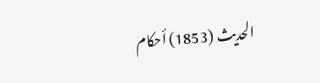الحدیث (1853) أحکام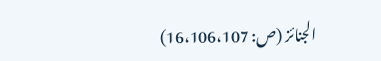الجنائز (ص: 16،106،107)